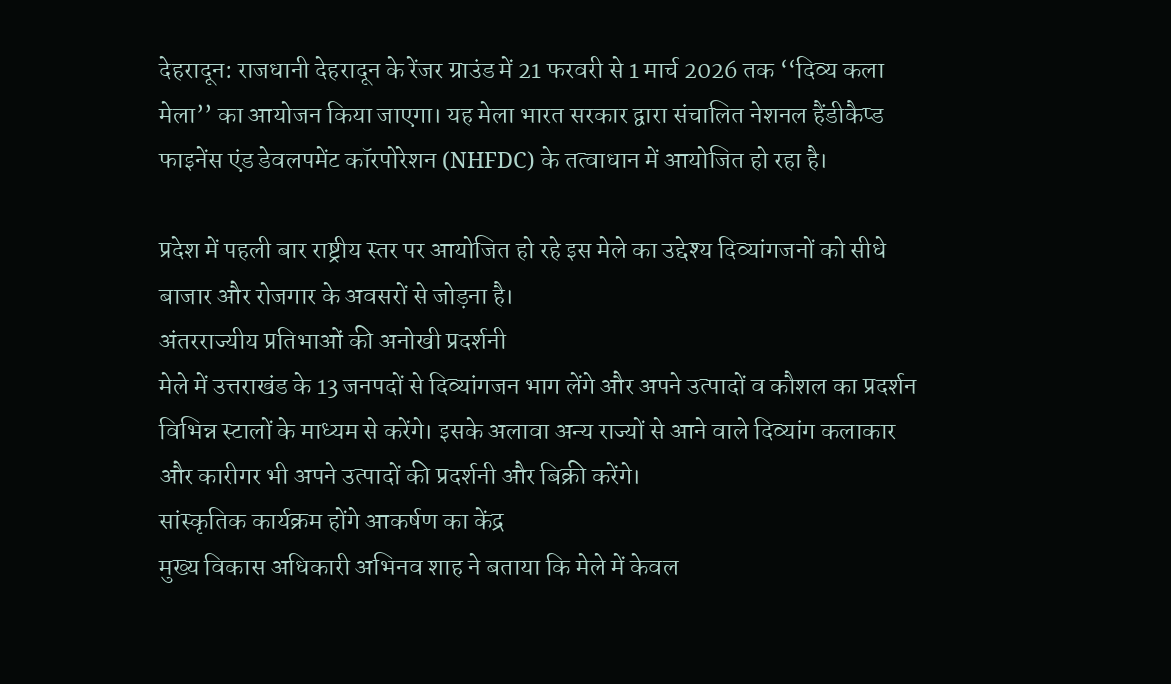देहरादून: राजधानी देहरादून के रेंजर ग्राउंड में 21 फरवरी से 1 मार्च 2026 तक ‘‘दिव्य कला मेला’’ का आयोजन किया जाएगा। यह मेला भारत सरकार द्वारा संचालित नेशनल हैंडीकैप्ड फाइनेंस एंड डेवलपमेंट कॉरपोरेशन (NHFDC) के तत्वाधान में आयोजित हो रहा है।

प्रदेश में पहली बार राष्ट्रीय स्तर पर आयोजित हो रहे इस मेले का उद्देश्य दिव्यांगजनों को सीधे बाजार और रोजगार के अवसरों से जोड़ना है।
अंतरराज्यीय प्रतिभाओं की अनोखी प्रदर्शनी
मेले में उत्तराखंड के 13 जनपदों से दिव्यांगजन भाग लेंगे और अपने उत्पादों व कौशल का प्रदर्शन विभिन्न स्टालों के माध्यम से करेंगे। इसके अलावा अन्य राज्यों से आने वाले दिव्यांग कलाकार और कारीगर भी अपने उत्पादों की प्रदर्शनी और बिक्री करेंगे।
सांस्कृतिक कार्यक्रम होंगे आकर्षण का केंद्र
मुख्य विकास अधिकारी अभिनव शाह ने बताया कि मेले में केवल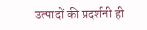उत्पादों की प्रदर्शनी ही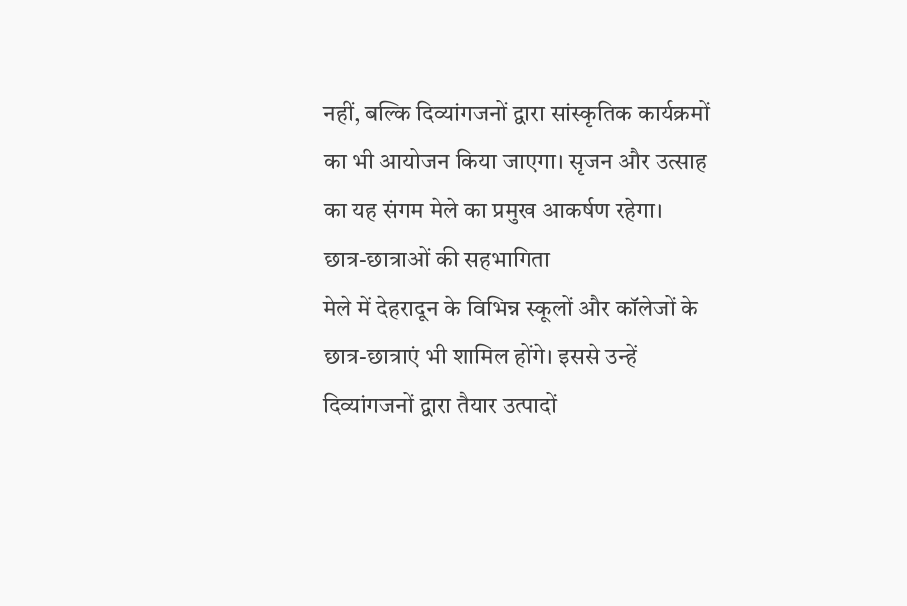नहीं, बल्कि दिव्यांगजनों द्वारा सांस्कृतिक कार्यक्रमों का भी आयोजन किया जाएगा। सृजन और उत्साह का यह संगम मेले का प्रमुख आकर्षण रहेगा।
छात्र-छात्राओं की सहभागिता
मेले में देहरादून के विभिन्न स्कूलों और कॉलेजों के छात्र-छात्राएं भी शामिल होंगे। इससे उन्हें दिव्यांगजनों द्वारा तैयार उत्पादों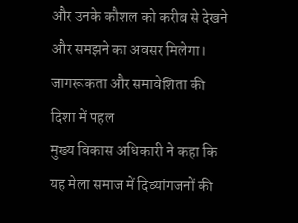और उनके कौशल को करीब से देखने और समझने का अवसर मिलेगा।
जागरूकता और समावेशिता की दिशा में पहल
मुख्य विकास अधिकारी ने कहा कि यह मेला समाज में दिव्यांगजनों की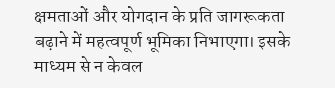क्षमताओं और योगदान के प्रति जागरूकता बढ़ाने में महत्वपूर्ण भूमिका निभाएगा। इसके माध्यम से न केवल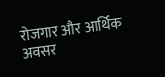रोजगार और आर्थिक अवसर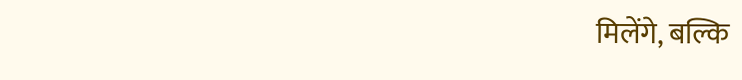मिलेंगे, बल्कि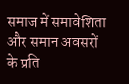समाज में समावेशिता और समान अवसरों के प्रति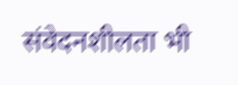संवेदनशीलता भी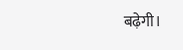बढ़ेगी।